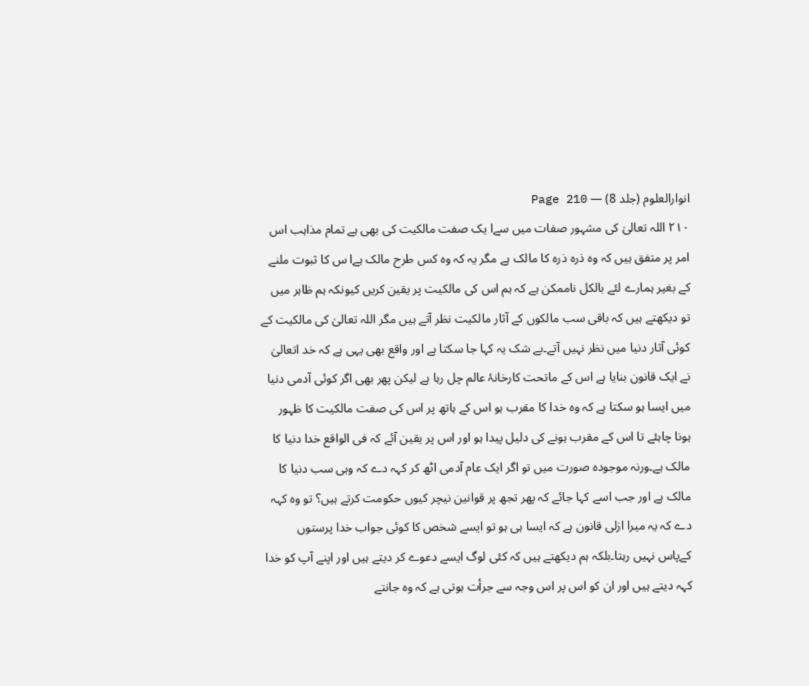انوارالعلوم (جلد 8) — Page 210
۲۱۰ اللہ تعالیٰ کی مشہور صفات میں سےا یک صفت مالکیت کی بھی ہے تمام مذاہب اس امر پر متفق ہیں کہ وہ ذرہ ذرہ کا مالک ہے مگر یہ کہ وہ کس طرح مالک ہےا س کا ثبوت ملنے کے بغیر ہمارے لئے بالکل ناممکن ہے کہ ہم اس کی مالکیت پر یقین کریں کیونکہ ہم ظاہر میں تو دیکھتے ہیں کہ باقی سب مالکوں کے آثار مالکیت نظر آتے ہیں مگر اللہ تعالیٰ کی مالکیت کے کوئی آثار دنیا میں نظر نہیں آتے۔بے شک یہ کہا جا سکتا ہے اور واقع بھی یہی ہے کہ خد اتعالیٰ نے ایک قانون بنایا ہے اس کے ماتحت کارخانۂ عالم چل رہا ہے لیکن پھر بھی اگر کوئی آدمی دنیا میں ایسا ہو سکتا ہے کہ وہ خدا کا مقرب ہو اس کے ہاتھ پر اس کی صفت مالکیت کا ظہور ہونا چاہئے تا اس کے مقرب ہونے کی دلیل پیدا ہو اور اس پر یقین آئے کہ فی الواقع خدا دنیا کا مالک ہے۔ورنہ موجودہ صورت میں تو اگر ایک عام آدمی اٹھ کر کہہ دے کہ وہی سب دنیا کا مالک ہے اور جب اسے کہا جائے کہ پھر تجھ پر قوانین نیچر کیوں حکومت کرتے ہیں؟ تو وہ کہہ دے کہ یہ میرا ازلی قانون ہے کہ ایسا ہی ہو تو ایسے شخص کا کوئی جواب خدا پرستوں کےپاس نہیں رہتا۔بلکہ ہم دیکھتے ہیں کہ کئی لوگ ایسے دعوے کر دیتے ہیں اور اپنے آپ کو خدا کہہ دیتے ہیں اور ان کو اس پر اس وجہ سے جرأت ہوتی ہے کہ وہ جانتے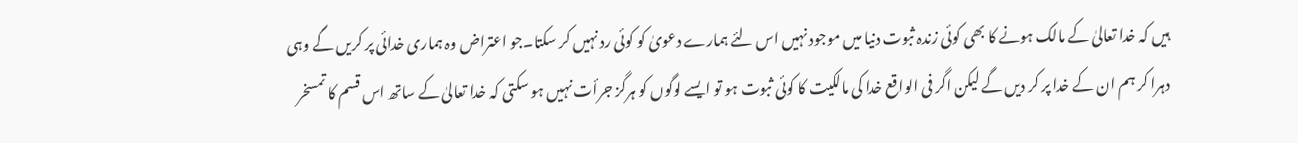ہیں کہ خدا تعالیٰ کے مالک ہونے کا بھی کوئی زندہ ثبوت دنیا میں موجود نہیں اس لئے ہمارے دعویٰ کو کوئی رد نہیں کر سکتا۔جو اعتراض وہ ہماری خدائی پر کریں گے وہی دہرا کر ہم ان کے خدا پر کر دیں گے لیکن اگر فی الواقع خدا کی مالکیت کا کوئی ثبوت ہو تو ایسے لوگوں کو ہرگز جرأت نہیں ہو سکتی کہ خدا تعالیٰ کے ساتھ اس قسم کا تمسخر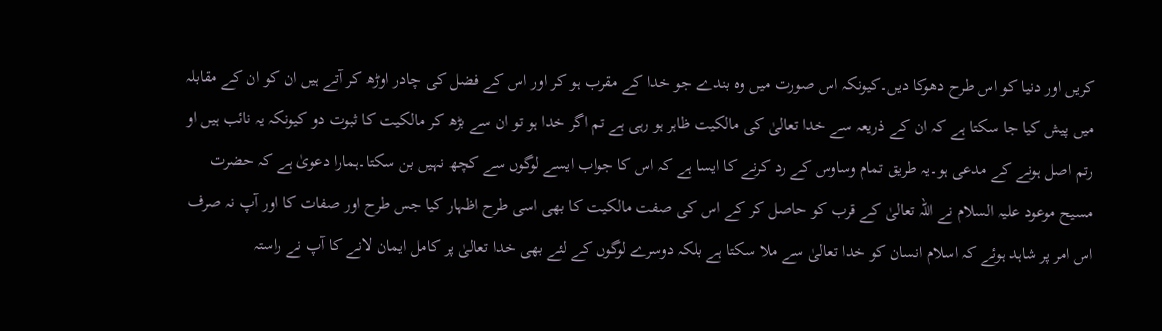کریں اور دنیا کو اس طرح دھوکا دیں۔کیونکہ اس صورت میں وہ بندے جو خدا کے مقرب ہو کر اور اس کے فضل کی چادر اوڑھ کر آتے ہیں ان کو ان کے مقابلہ میں پیش کیا جا سکتا ہے کہ ان کے ذریعہ سے خدا تعالیٰ کی مالکیت ظاہر ہو رہی ہے تم اگر خدا ہو تو ان سے بڑھ کر مالکیت کا ثبوت دو کیونکہ یہ نائب ہیں او رتم اصل ہونے کے مدعی ہو۔یہ طریق تمام وساوس کے رد کرنے کا ایسا ہے کہ اس کا جواب ایسے لوگوں سے کچھ نہیں بن سکتا۔ہمارا دعویٰ ہے کہ حضرت مسیح موعود علیہ السلام نے اللہ تعالیٰ کے قرب کو حاصل کر کے اس کی صفت مالکیت کا بھی اسی طرح اظہار کیا جس طرح اور صفات کا اور آپ نہ صرف اس امر پر شاہد ہوئے کہ اسلام انسان کو خدا تعالیٰ سے ملا سکتا ہے بلکہ دوسرے لوگوں کے لئے بھی خدا تعالیٰ پر کامل ایمان لانے کا آپ نے راستہ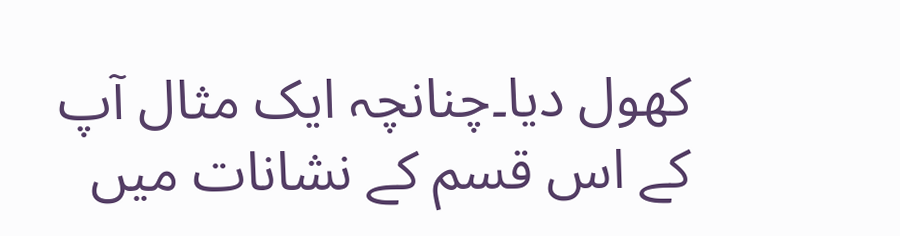کھول دیا۔چنانچہ ایک مثال آپ کے اس قسم کے نشانات میں